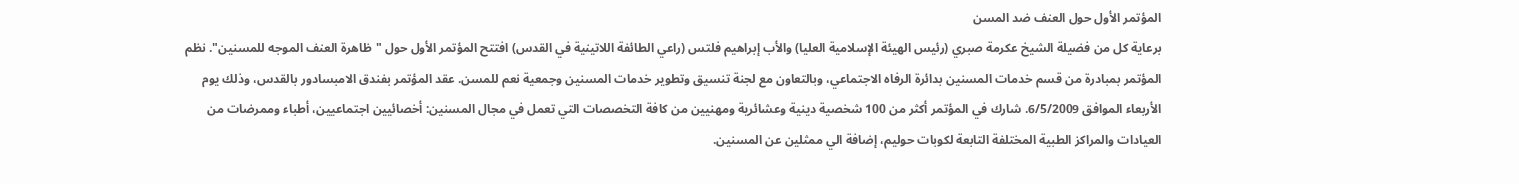المؤتمر الأول حول العنف ضد المسن
برعاية كل من فضيلة الشيخ عكرمة صبري (رئيس الهيئة الإسلامية العليا) والأب إبراهيم فلتس (راعي الطائفة اللاتينية في القدس) افتتح المؤتمر الأول حول "ظاهرة العنف الموجه للمسنين". نظم المؤتمر بمبادرة من قسم خدمات المسنين بدائرة الرفاه الاجتماعي، وبالتعاون مع لجنة تنسيق وتطوير خدمات المسنين وجمعية نعم للمسن. عقد المؤتمر بفندق الامبسادور بالقدس، وذلك يوم الأربعاء الموافق 6/5/2009. شارك في المؤتمر أكثر من 100 شخصية دينية وعشائرية ومهنيين من كافة التخصصات التي تعمل في مجال المسنين: أخصائيين اجتماعيين، أطباء وممرضات من العيادات والمراكز الطبية المختلفة التابعة لكوبات حوليم، إضافة الي ممثلين عن المسنين.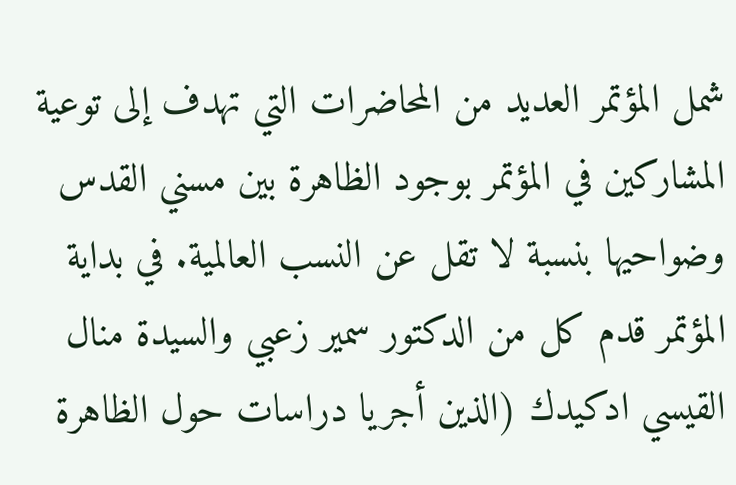شمل المؤتمر العديد من المحاضرات التي تهدف إلى توعية المشاركين في المؤتمر بوجود الظاهرة بين مسني القدس وضواحيها بنسبة لا تقل عن النسب العالمية. في بداية المؤتمر قدم كل من الدكتور سمير زعبي والسيدة منال القيسي ادكيدك (الذين أجريا دراسات حول الظاهرة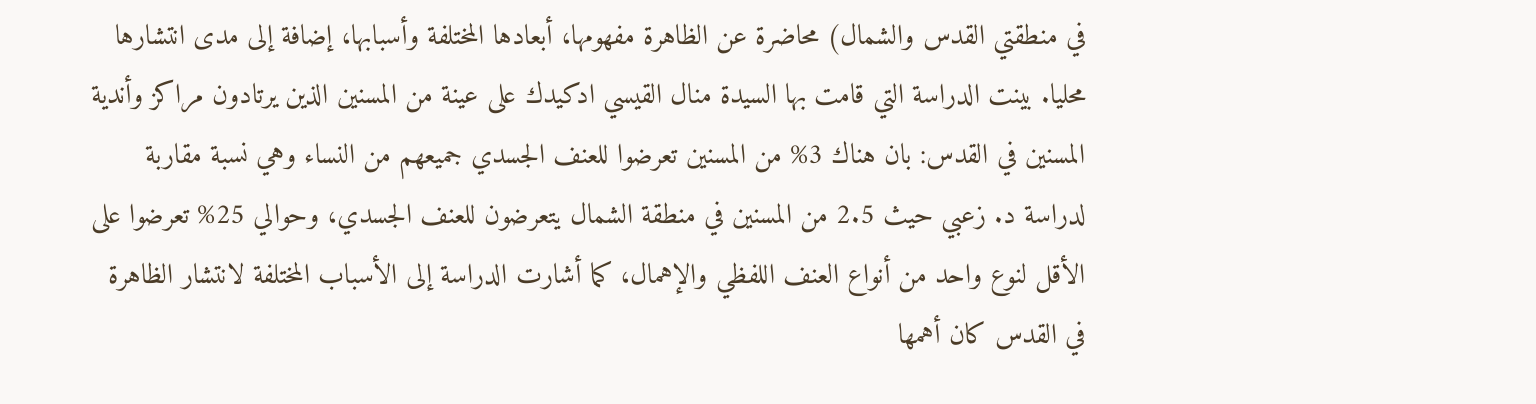في منطقتي القدس والشمال) محاضرة عن الظاهرة مفهومها، أبعادها المختلفة وأسبابها، إضافة إلى مدى انتشارها محليا. بينت الدراسة التي قامت بها السيدة منال القيسي ادكيدك على عينة من المسنين الذين يرتادون مراكز وأندية المسنين في القدس: بان هناك 3% من المسنين تعرضوا للعنف الجسدي جميعهم من النساء وهي نسبة مقاربة لدراسة د. زعبي حيث 2.5 من المسنين في منطقة الشمال يتعرضون للعنف الجسدي، وحوالي 25% تعرضوا على الأقل لنوع واحد من أنواع العنف اللفظي والإهمال، كما أشارت الدراسة إلى الأسباب المختلفة لانتشار الظاهرة في القدس كان أهمها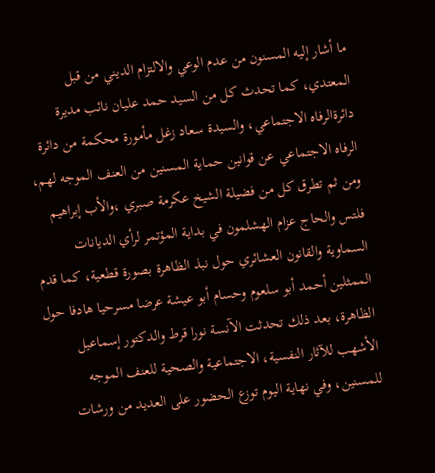ما أشار إليه المسنون من عدم الوعي والالتزام الديني من قبل المعتدي، كما تحدث كل من السيد حمد عليان نائب مديرة دائرةالرفاه الاجتماعي، والسيدة سعاد زغل مأمورة محكمة من دائرة الرفاه الاجتماعي عن قوانين حماية المسنين من العنف الموجه لهم، ومن ثم تطرق كل من فضيلة الشيخ عكرمة صبري ،والأب إبراهيم فلتس والحاج عزام الهشلمون في بداية المؤتمر لرأي الديانات السماوية والقانون العشائري حول نبذ الظاهرة بصورة قطعية، كما قدم الممثلين أحمد أبو سلعوم وحسام أبو عيشة عرضا مسرحيا هادفا حول الظاهرة، بعد ذلك تحدثت الآنسة نورا قرط والدكتور إسماعيل الأشهب للآثار النفسية، الاجتماعية والصحية للعنف الموجه للمسنين، وفي نهاية اليوم توزع الحضور على العديد من ورشات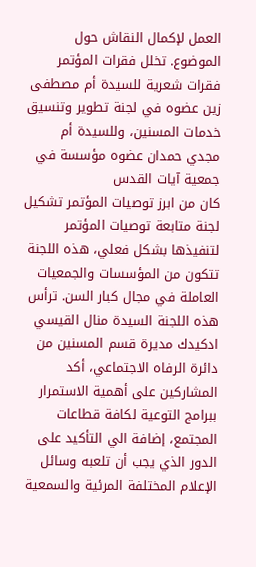العمل لإكمال النقاش حول الموضوع. تخلل فقرات المؤتمر فقرات شعرية للسيدة أم مصطفى زين عضوه في لجنة تطوير وتنسيق خدمات المسنين، وللسيدة أم مجدي حمدان عضوه مؤسسة في جمعية آيات القدس
كان من ابرز توصيات المؤتمر تشكيل لجنة متابعة توصيات المؤتمر لتنفيذها بشكل فعلي، هذه اللجنة تتكون من المؤسسات والجمعيات العاملة في مجال كبار السن. ترأس هذه اللجنة السيدة منال القيسي ادكيدك مديرة قسم المسنين من دائرة الرفاه الاجتماعي، أكد المشاركين على أهمية الاستمرار ببرامج التوعية لكافة قطاعات المجتمع، إضافة الي التأكيد على الدور الذي يجب أن تلعبه وسائل الإعلام المختلفة المرئية والسمعية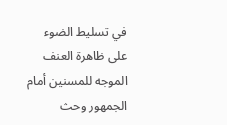في تسليط الضوء على ظاهرة العنف الموجه للمسنين أمام الجمهور وحث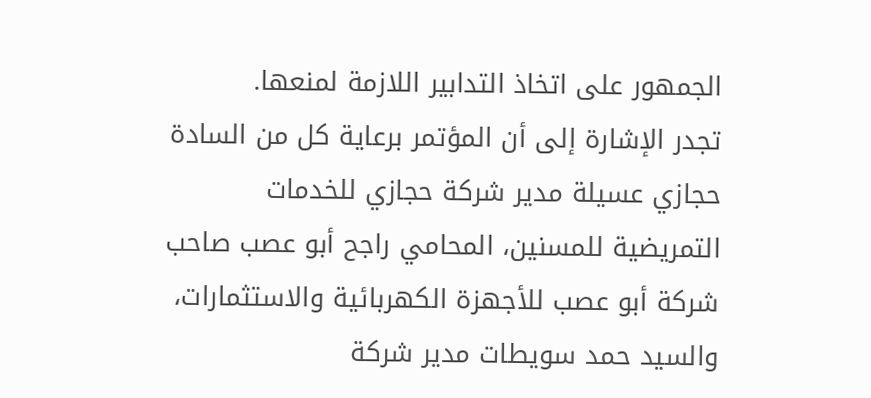الجمهور على اتخاذ التدابير اللازمة لمنعها.
تجدر الإشارة إلى أن المؤتمر برعاية كل من السادة حجازي عسيلة مدير شركة حجازي للخدمات التمريضية للمسنين، المحامي راجح أبو عصب صاحب شركة أبو عصب للأجهزة الكهربائية والاستثمارات، والسيد حمد سويطات مدير شركة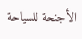الأجنحة للسياحة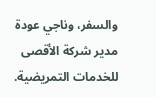والسفر، وناجي عودة مدير شركة الأقصى للخدمات التمريضية.